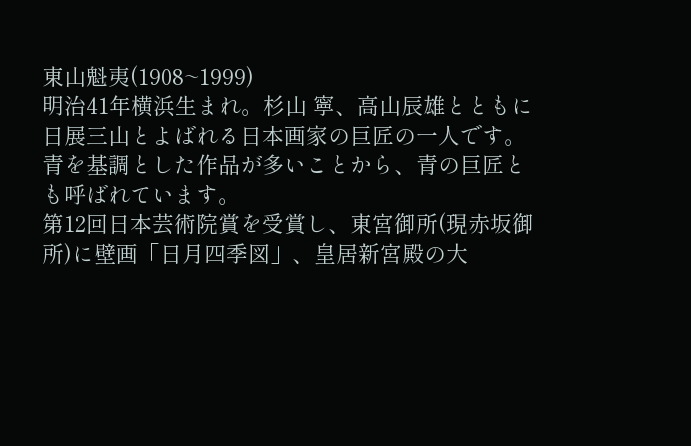東山魁夷(1908~1999)
明治41年横浜生まれ。杉山 寧、高山辰雄とともに日展三山とよばれる日本画家の巨匠の一人です。青を基調とした作品が多いことから、青の巨匠とも呼ばれています。
第12回日本芸術院賞を受賞し、東宮御所(現赤坂御所)に壁画「日月四季図」、皇居新宮殿の大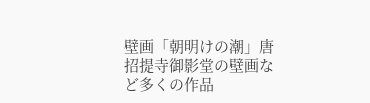壁画「朝明けの潮」唐招提寺御影堂の壁画など多くの作品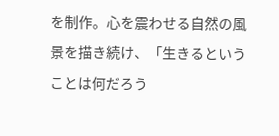を制作。心を震わせる自然の風景を描き続け、「生きるということは何だろう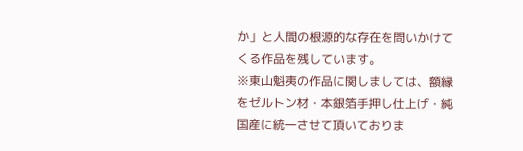か」と人間の根源的な存在を問いかけてくる作品を残しています。
※東山魁夷の作品に関しましては、額縁をゼルトン材・本銀箔手押し仕上げ・純国産に統一させて頂いておりま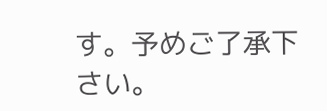す。予めご了承下さい。